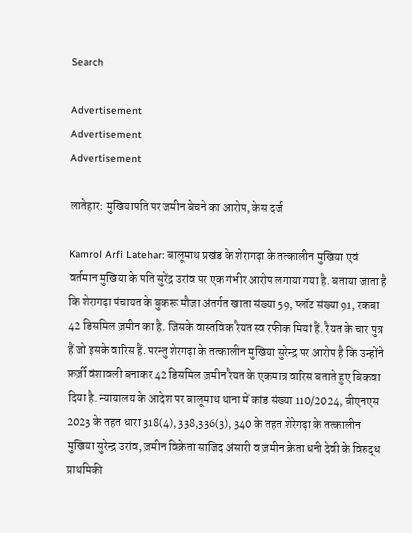Search

Advertisement
Advertisement
Advertisement

लातेहार: मुखियापति पर जमीन बेचने का आरोप, केस दर्ज

Kamrol Arfi Latehar: बालूमाथ प्रखंड के शेरागढ़ा के तत्कालीन मुखिया एवं वर्तमान मुखिया के पति सुरेंद्र उरांव पर एक गंभीर आरोप लगाया गया है. बताया जाता है कि शेरागढ़ा पंचायत के बुकरू मौजा अंतर्गत खाता संख्या 59, प्लॉट संख्या 91, रकबा 42 डिसमिल ज़मीन का है. जिसके वास्तविक रैयत स्व रफीक मियां हैं. रैयत के चार पुत्र हैं जो इसके वारिस हैं. परन्तु शेरगढ़ा के तत्कालीन मुखिया सुरेन्द्र पर आरोप है कि उन्होंने फ़र्ज़ी वंशावली बनाकर 42 डिसमिल ज़मीन रैयत के एकमात्र वारिस बताते हुए बिकवा दिया है. न्यायालय के आदेश पर बालूमाथ थाना में कांड संख्या 110/2024, बीएनएस 2023 के तहत धारा 318(4), 338,336(3), 340 के तहत शेरेगढ़ा के तत्कालीन मुखिया सुरेन्द्र उरांव, ज़मीन विक्रेता साजिद अंसारी व ज़मीन क्रेता धनी देवी के विरुद्ध प्राथमिकी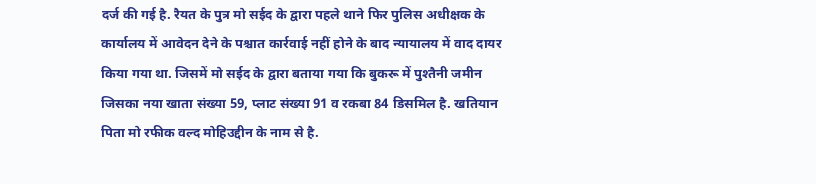दर्ज की गई है. रैयत के पुत्र मो सईद के द्वारा पहले थाने फिर पुलिस अधीक्षक के कार्यालय में आवेदन देने के पश्चात कार्रवाई नहीं होने के बाद न्यायालय में वाद दायर किया गया था. जिसमें मो सईद के द्वारा बताया गया कि बुकरू में पुश्तैनी जमीन जिसका नया खाता संख्या 59, प्लाट संख्या 91 व रकबा 84 डिसमिल है. खतियान पिता मो रफीक वल्द मोहिउद्दीन के नाम से है.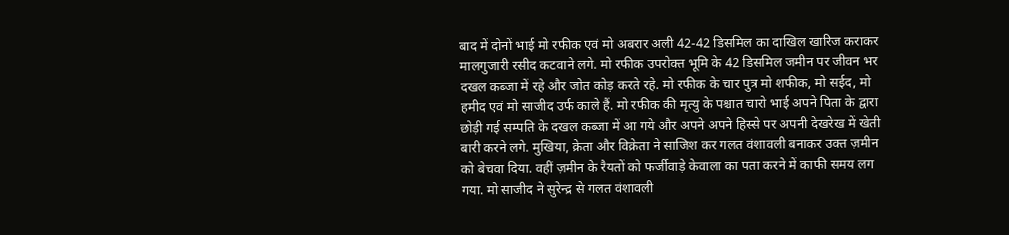बाद में दोनों भाई मो रफीक एवं मो अबरार अली 42-42 डिसमिल का दाखिल खारिज कराकर मालगुजारी रसीद कटवाने लगे. मो रफीक उपरोक्त भूमि के 42 डिसमिल जमीन पर जीवन भर दखल कब्जा में रहे और जोत कोड़ करते रहे. मो रफीक के चार पुत्र मो शफीक, मो सईद, मो हमीद एवं मो साजीद उर्फ काले हैं. मो रफीक की मृत्यु के पश्चात चारो भाई अपने पिता के द्वारा छोड़ी गई सम्पति के दखल कब्जा में आ गये और अपने अपने हिस्से पर अपनी देखरेख में खेती बारी करने लगे. मुखिया, क्रेता और विक्रेता ने साजिश कर गलत वंशावली बनाकर उक्त ज़मीन को बेचवा दिया. वहीं ज़मीन के रैयतों को फर्जीवाड़े केवाला का पता करने में काफी समय लग गया. मो साजीद ने सुरेन्द्र से गलत वंशावली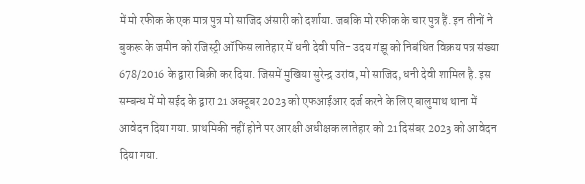में मो रफीक के एक मात्र पुत्र मो साजिद अंसारी को दर्शाया. जबकि मो रफीक के चार पुत्र हैं. इन तीनों ने बुकरू के जमीन को रजिस्ट्री ऑफिस लातेहार में धनी देवी पति- उदय गंझू को निबंधित विक्रय पत्र संख्या 678/2016 के द्वारा बिक्री कर दिया. जिसमें मुखिया सुरेन्द्र उरांव, मो साजिद, धनी देवी शामिल है. इस सम्बन्ध में मो सईद के द्वारा 21 अक्टूबर 2023 को एफआईआर दर्ज करने के लिए बालुमाथ थाना में आवेदन दिया गया. प्राथमिकी नहीं होने पर आरक्षी अधीक्षक लातेहार को 21 दिसंबर 2023 को आवेदन दिया गया.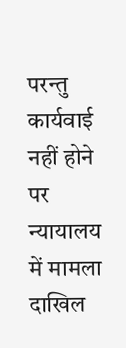परन्तु कार्यवाई नहीं होने पर न्यायालय में मामला दाखिल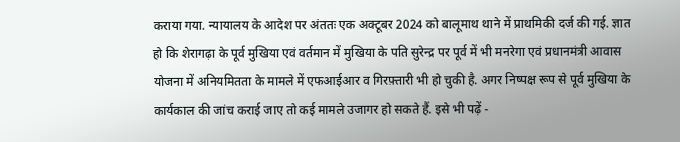कराया गया. न्यायालय के आदेश पर अंततः एक अक्टूबर 2024 को बालूमाथ थाने में प्राथमिकी दर्ज की गई. ज्ञात हो कि शेरागढ़ा के पूर्व मुखिया एवं वर्तमान में मुखिया के पति सुरेन्द्र पर पूर्व में भी मनरेगा एवं प्रधानमंत्री आवास योजना में अनियमितता के मामले में एफआईआर व गिरफ़्तारी भी हो चुकी है. अगर निष्पक्ष रूप से पूर्व मुखिया के कार्यकाल की जांच कराई जाए तो कई मामले उजागर हो सकते हैं. इसे भी पढ़ें -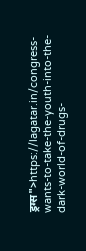ड्रग्स">https://lagatar.in/congress-wants-to-take-the-youth-into-the-dark-world-of-drugs-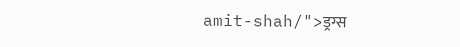amit-shah/">ड्रग्स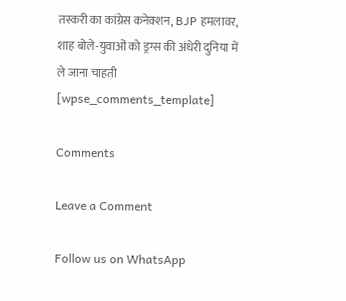तस्करी का कांग्रेस कनेक्शन, BJP हमलावर, शाह बोले-युवाओं को ड्रग्स की अंधेरी दुनिया में ले जाना चाहती
[wpse_comments_template]

Comments

Leave a Comment

Follow us on WhatsApp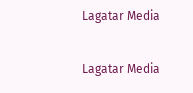Lagatar Media

Lagatar Media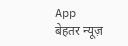App
बेहतर न्यूज़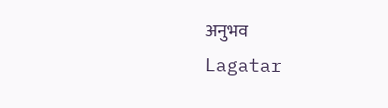अनुभव
Lagatar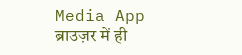Media App
ब्राउज़र में ही